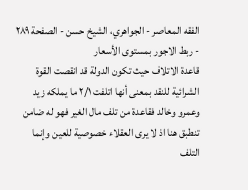الفقه المعاصر - الجواهري، الشيخ حسن - الصفحة ٢٨٩ - ربط الاجور بمستوى الأسعار
قاعدة الاتلاف حيث تكون الدولة قد انقصت القوة الشرائية للنقد بمعنى أنها اتلفت ٢/١ ما يملكه زيد وعمرو وخالد فقاعدة من تلف مال الغير فهو له ضامن تنطبق هنا اذ لا يرى العقلاء خصوصية للعين وإنما التلف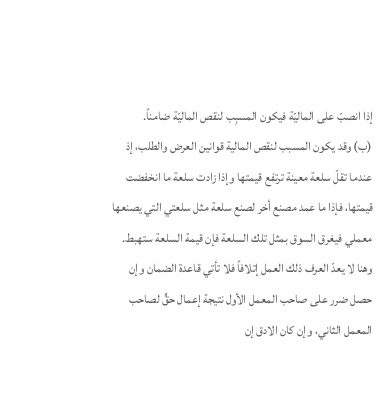إذا انصبّ على الماليّة فيكون المسبِب لنقص الماليّة ضامناً.
(ب) وقد يكون المسبب لنقص المالية قوانين العرض والطلب، إذ عندما تقلّ سلعة معينة ترتفع قيمتها وإذا زادت سلعة ما انخفضت قيمتها، فإذا ما عمد مصنع أخر لصنع سلعة مثل سلعتي التي يصنعها معملي فيغرق السوق بمثل تلك السلعة فإن قيمة السلعة ستهبط.
وهنا لا يعدّ العرف ذلك العمل إتلافاً فلا تأتي قاعدة الضمان وإن حصل ضرر على صاحب المعمل الأول نتيجة إعمال حقٍّ لصاحب المعمل الثاني، وإن كان الادق إن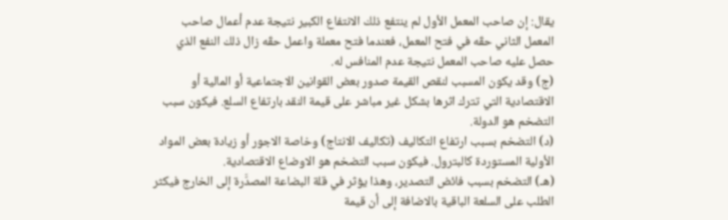يقال: إن صاحب المعمل الأول لم ينتفع ذلك الانتفاع الكبير نتيجة عدم أعمال صاحب المعمل الثاني حقّه في فتح المعمل، فعندما فتح معملة واعمل حقّه زال ذلك النفع الذي حصل عليه صاحب المعمل نتيجة عدم المنافس له.
(ج) وقد يكون المسبب لنقص القيمة صدور بعض القوانين الاجتماعية أو المالية أو الاقتصادية التي تترك اثرها بشكل غير مباشر على قيمة النقد بارتفاع السلع. فيكون سبب التضخم هو الدولة.
(د) التضخم بسبب ارتفاع التكاليف (تكاليف الانتاج) وخاصة الاجور أو زيادة بعض المواد الأولية المستوردة كالبترول. فيكون سبب التضخم هو الاوضاع الاقتصادية.
(هـ) التضخم بسبب فائض التصدير، وهذا يؤثر في قلة البضاعة المصدَّرة إلى الخارج فيكثر الطلب على السلعة الباقية بالاضافة إلى أن قيمة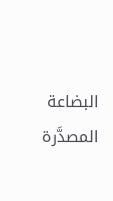البضاعة المصدَّرة